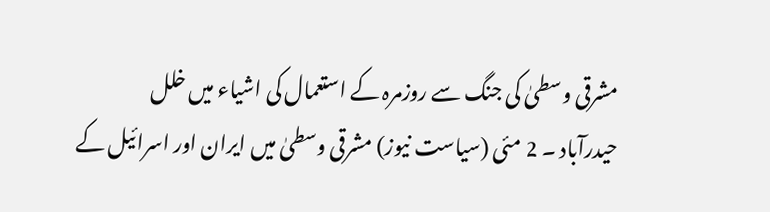مشرقی وسطیٰ کی جنگ سے روزمرہ کے استعمال کی اشیاء میں خلل
حیدرآباد ۔ 2 مئی (سیاست نیوز) مشرقی وسطیٰ میں ایران اور اسرائیل کے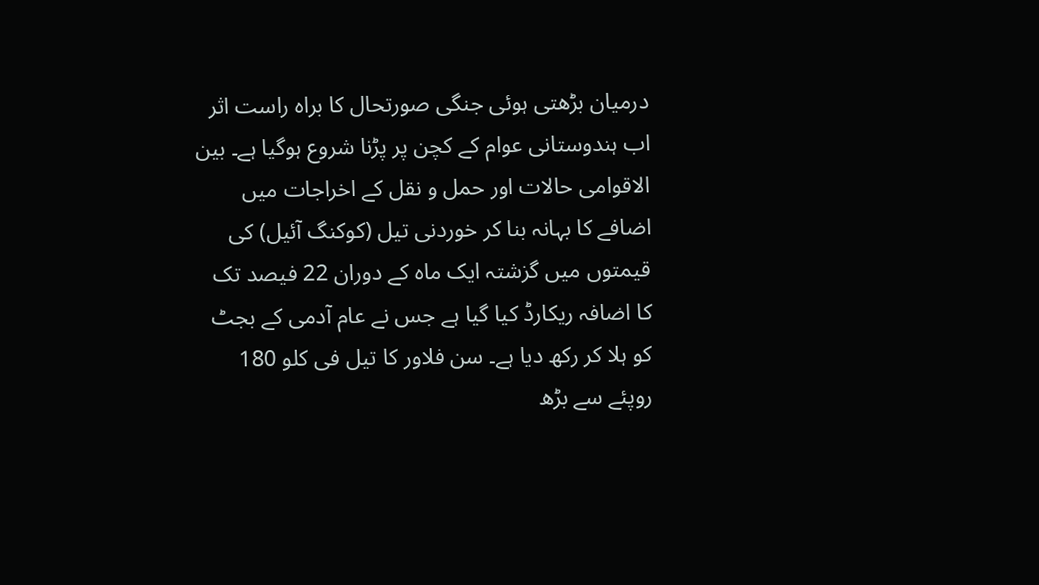درمیان بڑھتی ہوئی جنگی صورتحال کا براہ راست اثر اب ہندوستانی عوام کے کچن پر پڑنا شروع ہوگیا ہے۔ بین الاقوامی حالات اور حمل و نقل کے اخراجات میں اضافے کا بہانہ بنا کر خوردنی تیل (کوکنگ آئیل) کی قیمتوں میں گزشتہ ایک ماہ کے دوران 22 فیصد تک کا اضافہ ریکارڈ کیا گیا ہے جس نے عام آدمی کے بجٹ کو ہلا کر رکھ دیا ہے۔ سن فلاور کا تیل فی کلو 180 روپئے سے بڑھ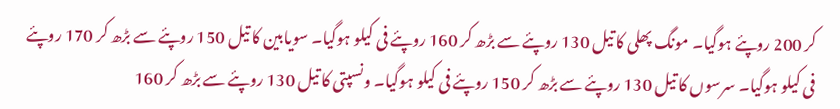کر 200 روپئے ہوگیا۔ مونگ پھلی کا تیل 130 روپئے سے بڑھ کر 160 روپئے فی کیلو ہوگیا۔ سویابین کا تیل 150 روپئے سے بڑھ کر 170 روپئے فی کیلو ہوگیا۔ سرسوں کا تیل 130 روپئے سے بڑھ کر 150 روپئے فی کیلو ہوگیا۔ ونسپتی کا تیل 130 روپئے سے بڑھ کر 160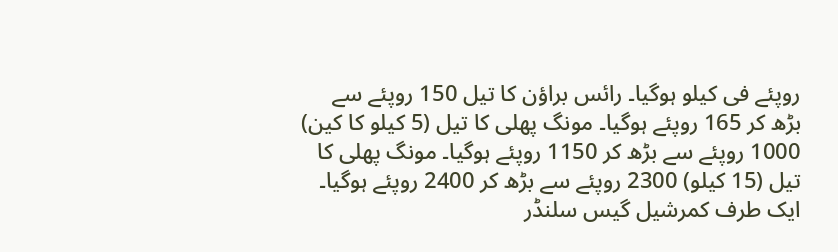روپئے فی کیلو ہوگیا۔ رائس براؤن کا تیل 150 روپئے سے بڑھ کر 165 روپئے ہوگیا۔ مونگ پھلی کا تیل (5 کیلو کا کین) 1000 روپئے سے بڑھ کر 1150 روپئے ہوگیا۔ مونگ پھلی کا تیل (15 کیلو) 2300 روپئے سے بڑھ کر 2400 روپئے ہوگیا۔ ایک طرف کمرشیل گیس سلنڈر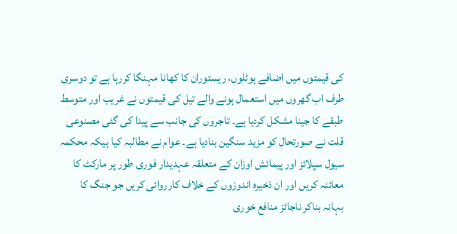کی قیمتوں میں اضافے ہوٹلوں، ریستوران کا کھانا مہنگا کررہا ہے تو دوسری طرف اب گھروں میں استعمال ہونے والے تیل کی قیمتوں نے غریب اور متوسط طبقے کا جینا مشکل کردیا ہے۔ تاجروں کی جانب سے پیدا کی گئی مصنوعی قلت نے صورتحال کو مزید سنگین بنادیا ہے۔ عوام نے مطالبہ کیا ہیکہ محکمہ سیول سپلائز اور پیمائش اوزان کے متعلقہ عہدیدار فوری طور پر مارکٹ کا معائنہ کریں اور ان ذخیرہ اندوزوں کے خلاف کارروائی کریں جو جنگ کا بہانہ بناکر ناجائز منافع خوری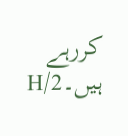کررہے ہیں۔H/2